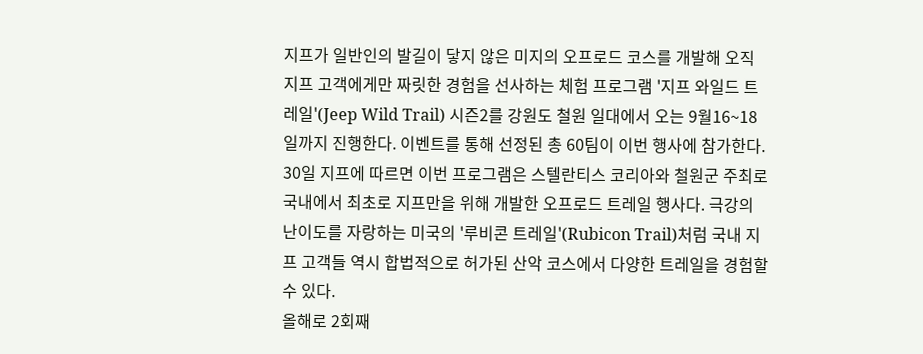지프가 일반인의 발길이 닿지 않은 미지의 오프로드 코스를 개발해 오직 지프 고객에게만 짜릿한 경험을 선사하는 체험 프로그램 '지프 와일드 트레일'(Jeep Wild Trail) 시즌2를 강원도 철원 일대에서 오는 9월16~18일까지 진행한다. 이벤트를 통해 선정된 총 60팀이 이번 행사에 참가한다.
30일 지프에 따르면 이번 프로그램은 스텔란티스 코리아와 철원군 주최로 국내에서 최초로 지프만을 위해 개발한 오프로드 트레일 행사다. 극강의 난이도를 자랑하는 미국의 '루비콘 트레일'(Rubicon Trail)처럼 국내 지프 고객들 역시 합법적으로 허가된 산악 코스에서 다양한 트레일을 경험할 수 있다.
올해로 2회째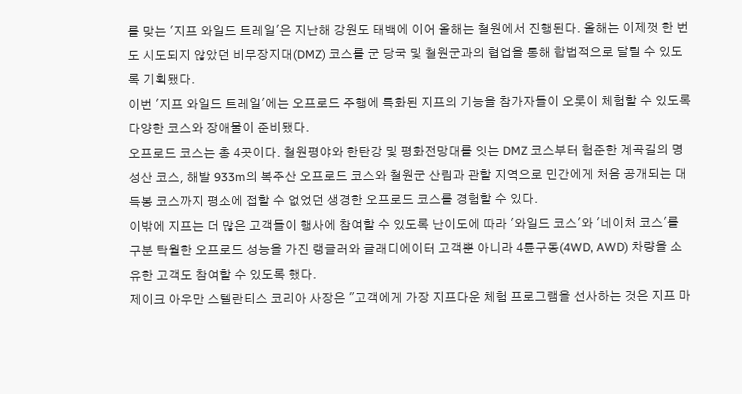를 맞는 '지프 와일드 트레일'은 지난해 강원도 태백에 이어 올해는 철원에서 진행된다. 올해는 이제껏 한 번도 시도되지 않았던 비무장지대(DMZ) 코스를 군 당국 및 철원군과의 협업을 통해 합법적으로 달릴 수 있도록 기획됐다.
이번 '지프 와일드 트레일'에는 오프로드 주행에 특화된 지프의 기능을 참가자들이 오롯이 체험할 수 있도록 다양한 코스와 장애물이 준비됐다.
오프로드 코스는 총 4곳이다. 철원평야와 한탄강 및 평화전망대를 잇는 DMZ 코스부터 험준한 계곡길의 명성산 코스, 해발 933m의 복주산 오프로드 코스와 철원군 산림과 관할 지역으로 민간에게 처음 공개되는 대득봉 코스까지 평소에 접할 수 없었던 생경한 오프로드 코스를 경험할 수 있다.
이밖에 지프는 더 많은 고객들이 행사에 참여할 수 있도록 난이도에 따라 '와일드 코스'와 '네이처 코스'를 구분 탁월한 오프로드 성능을 가진 랭글러와 글래디에이터 고객뿐 아니라 4륜구동(4WD, AWD) 차량을 소유한 고객도 참여할 수 있도록 했다.
제이크 아우만 스텔란티스 코리아 사장은 "고객에게 가장 지프다운 체험 프로그램을 선사하는 것은 지프 마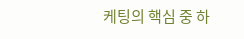케팅의 핵심 중 하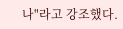나"라고 강조했다.